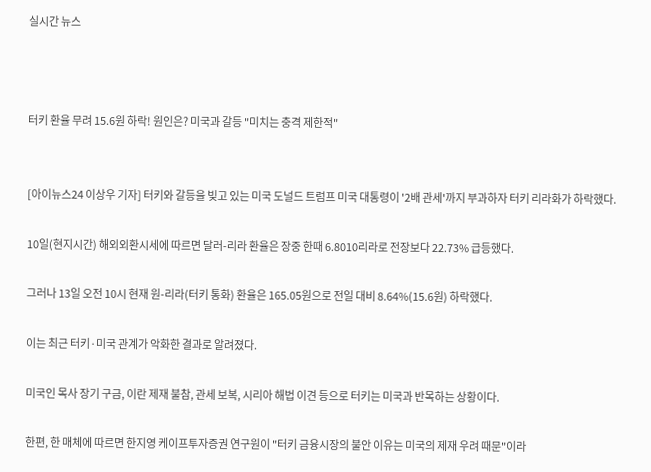실시간 뉴스



터키 환율 무려 15.6원 하락! 원인은? 미국과 갈등 "미치는 충격 제한적"


[아이뉴스24 이상우 기자] 터키와 갈등을 빚고 있는 미국 도널드 트럼프 미국 대통령이 '2배 관세'까지 부과하자 터키 리라화가 하락했다.

10일(현지시간) 해외외환시세에 따르면 달러-리라 환율은 장중 한때 6.8010리라로 전장보다 22.73% 급등했다.

그러나 13일 오전 10시 현재 원-리라(터키 통화) 환율은 165.05원으로 전일 대비 8.64%(15.6원) 하락했다.

이는 최근 터키·미국 관계가 악화한 결과로 알려졌다.

미국인 목사 장기 구금, 이란 제재 불참, 관세 보복, 시리아 해법 이견 등으로 터키는 미국과 반목하는 상황이다.

한편, 한 매체에 따르면 한지영 케이프투자증권 연구원이 "터키 금융시장의 불안 이유는 미국의 제재 우려 때문"이라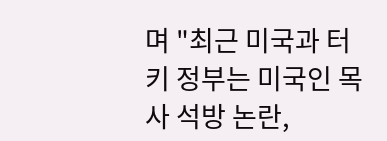며 "최근 미국과 터키 정부는 미국인 목사 석방 논란,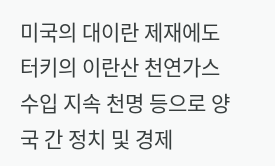미국의 대이란 제재에도 터키의 이란산 천연가스 수입 지속 천명 등으로 양국 간 정치 및 경제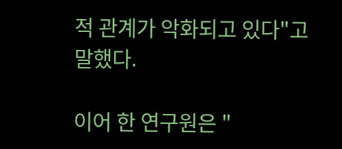적 관계가 악화되고 있다"고 말했다.

이어 한 연구원은 "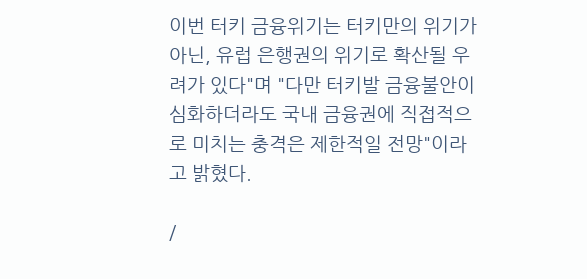이번 터키 금융위기는 터키만의 위기가 아닌, 유럽 은행권의 위기로 확산될 우려가 있다"며 "다만 터키발 금융불안이 심화하더라도 국내 금융권에 직접적으로 미치는 충격은 제한적일 전망"이라고 밝혔다.

/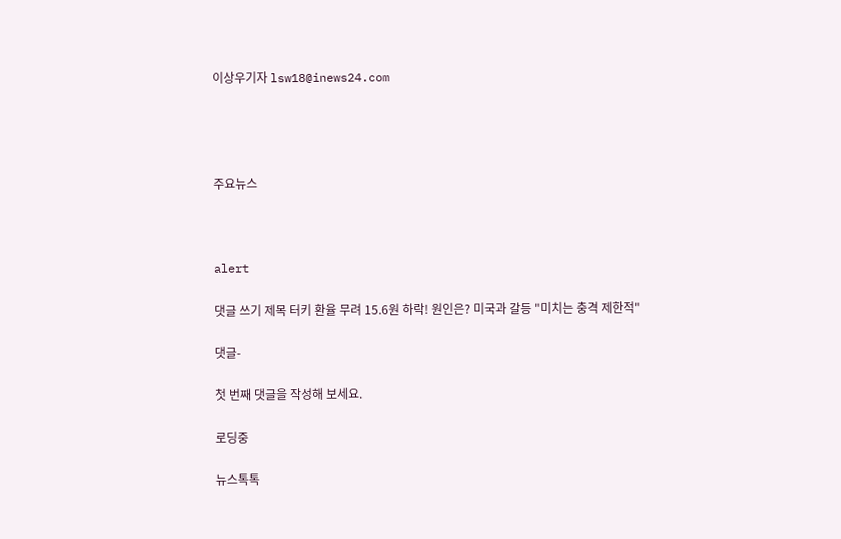이상우기자 lsw18@inews24.com




주요뉴스



alert

댓글 쓰기 제목 터키 환율 무려 15.6원 하락! 원인은? 미국과 갈등 "미치는 충격 제한적"

댓글-

첫 번째 댓글을 작성해 보세요.

로딩중

뉴스톡톡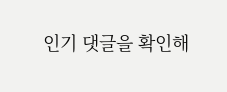인기 댓글을 확인해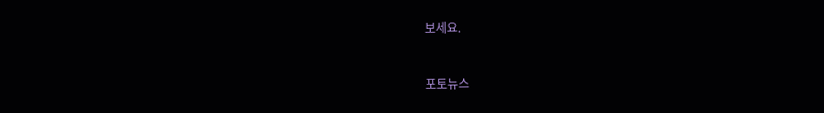보세요.



포토뉴스